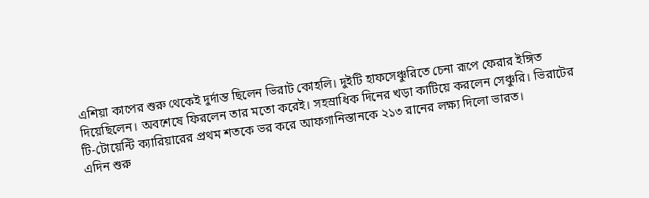এশিয়া কাপের শুরু থেকেই দুর্দান্ত ছিলেন ভিরাট কোহলি। দুইটি হাফসেঞ্চুরিতে চেনা রূপে ফেরার ইঙ্গিত দিয়েছিলেন। অবশেষে ফিরলেন তার মতো করেই। সহস্রাধিক দিনের খড়া কাটিয়ে করলেন সেঞ্চুরি। ভিরাটের টি-টোয়েন্টি ক্যারিয়ারের প্রথম শতকে ভর করে আফগানিস্তানকে ২১৩ রানের লক্ষ্য দিলো ভারত।
এদিন শুরু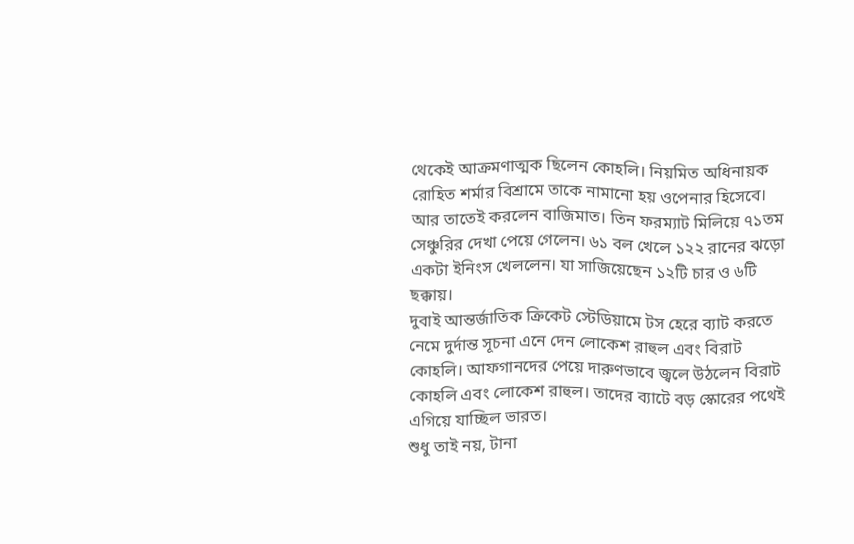থেকেই আক্রমণাত্মক ছিলেন কোহলি। নিয়মিত অধিনায়ক রোহিত শর্মার বিশ্রামে তাকে নামানো হয় ওপেনার হিসেবে। আর তাতেই করলেন বাজিমাত। তিন ফরম্যাট মিলিয়ে ৭১তম সেঞ্চুরির দেখা পেয়ে গেলেন। ৬১ বল খেলে ১২২ রানের ঝড়ো একটা ইনিংস খেললেন। যা সাজিয়েছেন ১২টি চার ও ৬টি ছক্কায়।
দুবাই আন্তর্জাতিক ক্রিকেট স্টেডিয়ামে টস হেরে ব্যাট করতে নেমে দুর্দান্ত সূচনা এনে দেন লোকেশ রাহুল এবং বিরাট কোহলি। আফগানদের পেয়ে দারুণভাবে জ্বলে উঠলেন বিরাট কোহলি এবং লোকেশ রাহুল। তাদের ব্যাটে বড় স্কোরের পথেই এগিয়ে যাচ্ছিল ভারত।
শুধু তাই নয়, টানা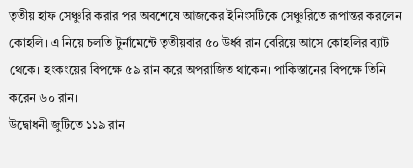তৃতীয় হাফ সেঞ্চুরি করার পর অবশেষে আজকের ইনিংসটিকে সেঞ্চুরিতে রূপান্তর করলেন কোহলি। এ নিয়ে চলতি টুর্নামেন্টে তৃতীয়বার ৫০ উর্ধ্ব রান বেরিয়ে আসে কোহলির ব্যাট থেকে। হংকংয়ের বিপক্ষে ৫৯ রান করে অপরাজিত থাকেন। পাকিস্তানের বিপক্ষে তিনি করেন ৬০ রান।
উদ্বোধনী জুটিতে ১১৯ রান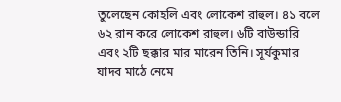তুলেছেন কোহলি এবং লোকেশ রাহুল। ৪১ বলে ৬২ রান করে লোকেশ রাহুল। ৬টি বাউন্ডারি এবং ২টি ছক্কার মার মারেন তিনি। সূর্যকুমার যাদব মাঠে নেমে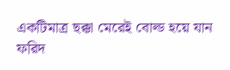একটিমাত্র ছক্কা মেরেই বোল্ড হয়ে যান ফরিদ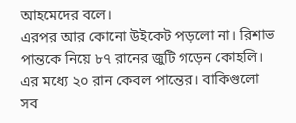আহমেদের বলে।
এরপর আর কোনো উইকেট পড়লো না। রিশাভ পান্তকে নিয়ে ৮৭ রানের জুটি গড়েন কোহলি। এর মধ্যে ২০ রান কেবল পান্তের। বাকিগুলো সব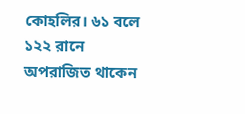কোহলির। ৬১ বলে ১২২ রানে অপরাজিত থাকেন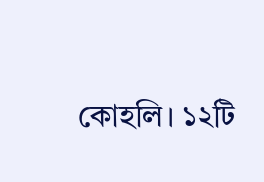কোহলি। ১২টি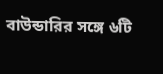বাউন্ডারির সঙ্গে ৬টি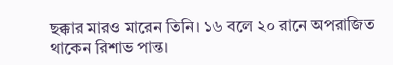ছক্কার মারও মারেন তিনি। ১৬ বলে ২০ রানে অপরাজিত থাকেন রিশাভ পান্ত।